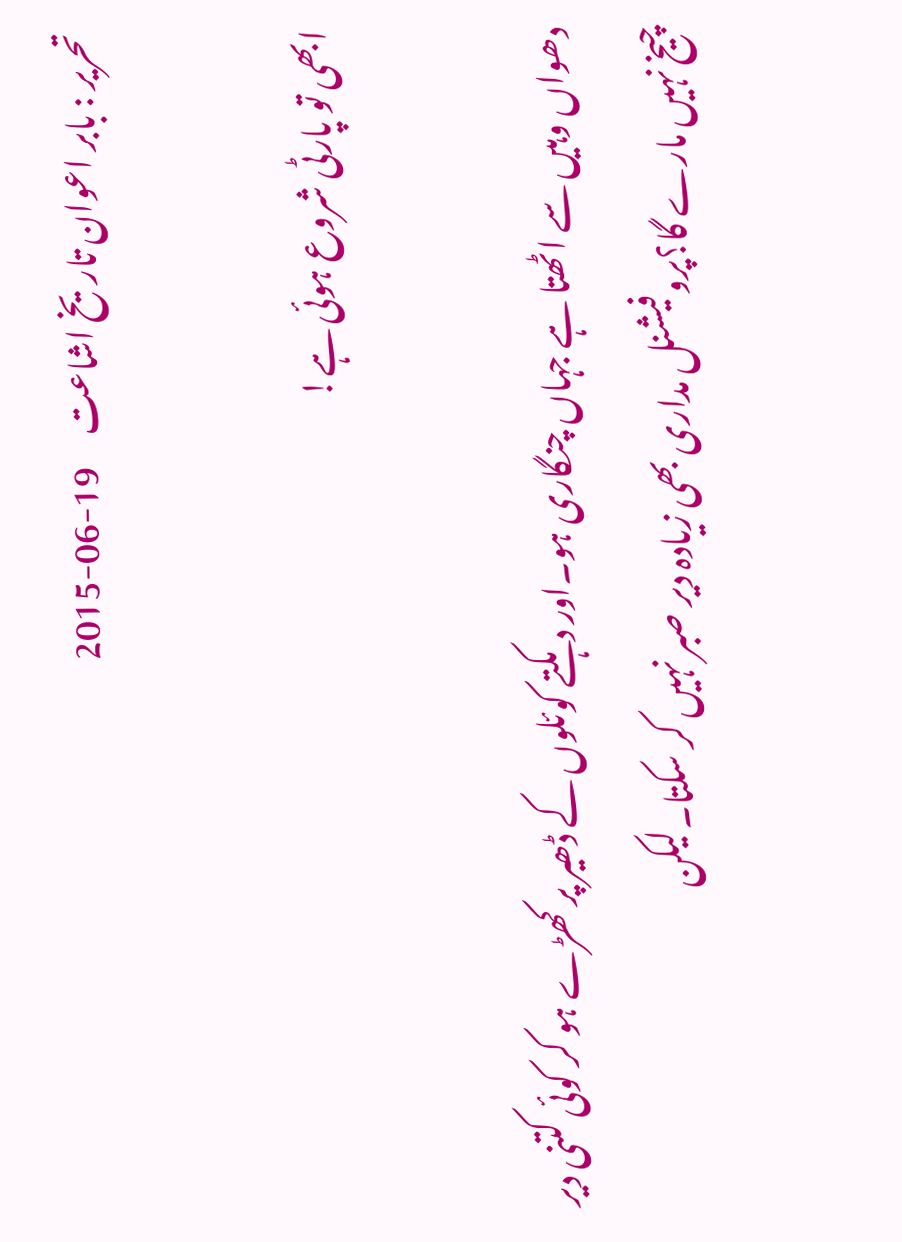تحریر : بابر اعوان تاریخ اشاعت     19-06-2015

ابھی تو پارٹی شروع ہوئی ہے!

دھواں وہیں سے اٹھتا ہے جہاں چنگاری ہو۔اور دہکتے کوئلوں کے ڈھیر پر کھڑے ہو کر کوئی کتنی دیر چیخ نہیں مارے گا؟پروفیشنل مداری بھی زیادہ دیر صبر نہیں کر سکتا۔لیکن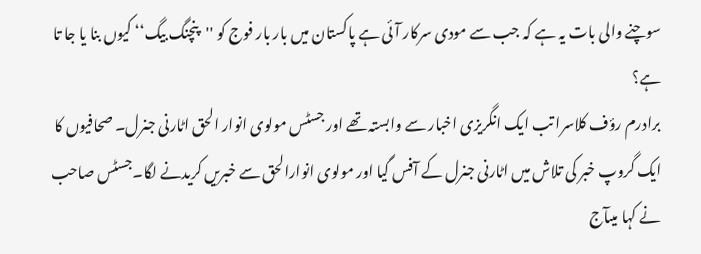سوچنے والی بات یہ ہے کہ جب سے مودی سرکار آئی ہے پاکستان میں بار بار فوج کو ''پنچنگ بیگ‘‘ کیوں بنا یا جا تا ہے؟
برادرم رؤف کلاسرا تب ایک انگریزی اخبار سے وابستہ تھے اور جسٹس مولوی انوار الحق اٹارنی جنرل۔ صحافیوں کا ایک گروپ خبر کی تلاش میں اٹارنی جنرل کے آفس گیا اور مولوی انوارالحق سے خبریں کریدنے لگا۔جسٹس صاحب نے کہا میںآج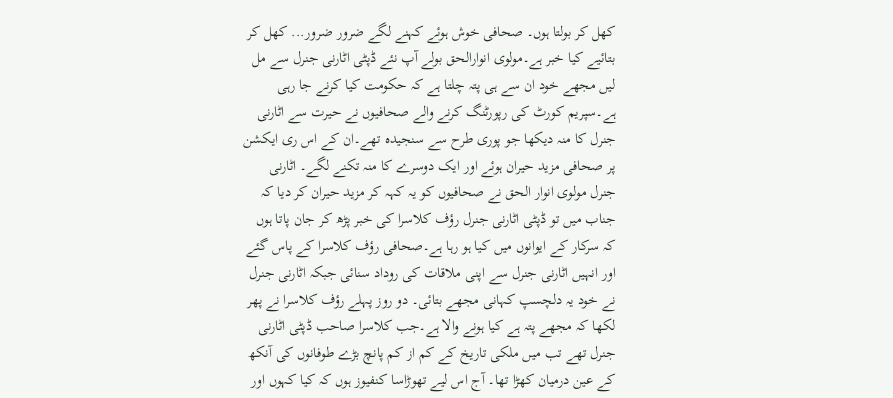کھل کر بولتا ہوں۔ صحافی خوش ہوئے کہنے لگے ضرور ضرور... کھل کر بتائیے کیا خبر ہے۔مولوی انوارالحق بولے آپ نئے ڈپٹی اٹارنی جنرل سے مل لیں مجھے خود ان سے ہی پتہ چلتا ہے کہ حکومت کیا کرنے جا رہی ہے۔سپریم کورٹ کی رپورٹنگ کرنے والے صحافیوں نے حیرت سے اٹارنی جنرل کا منہ دیکھا جو پوری طرح سے سنجیدہ تھے۔ان کے اس ری ایکشن پر صحافی مزید حیران ہوئے اور ایک دوسرے کا منہ تکنے لگے۔ اٹارنی جنرل مولوی انوار الحق نے صحافیوں کو یہ کہہ کر مزید حیران کر دیا کہ جناب میں تو ڈپٹی اٹارنی جنرل رؤف کلاسرا کی خبر پڑھ کر جان پاتا ہوں کہ سرکار کے ایوانوں میں کیا ہو رہا ہے۔صحافی رؤف کلاسرا کے پاس گئے اور انہیں اٹارنی جنرل سے اپنی ملاقات کی روداد سنائی جبکہ اٹارنی جنرل نے خود یہ دلچسپ کہانی مجھے بتائی۔ دو روز پہلے رؤف کلاسرا نے پھر لکھا کہ مجھے پتہ ہے کیا ہونے والا ہے۔جب کلاسرا صاحب ڈپٹی اٹارنی جنرل تھے تب میں ملکی تاریخ کے کم از کم پانچ بڑے طوفانوں کی آنکھ کے عین درمیان کھڑا تھا۔ آج اس لیے تھوڑاسا کنفیوز ہوں کہ کیا کہوں اور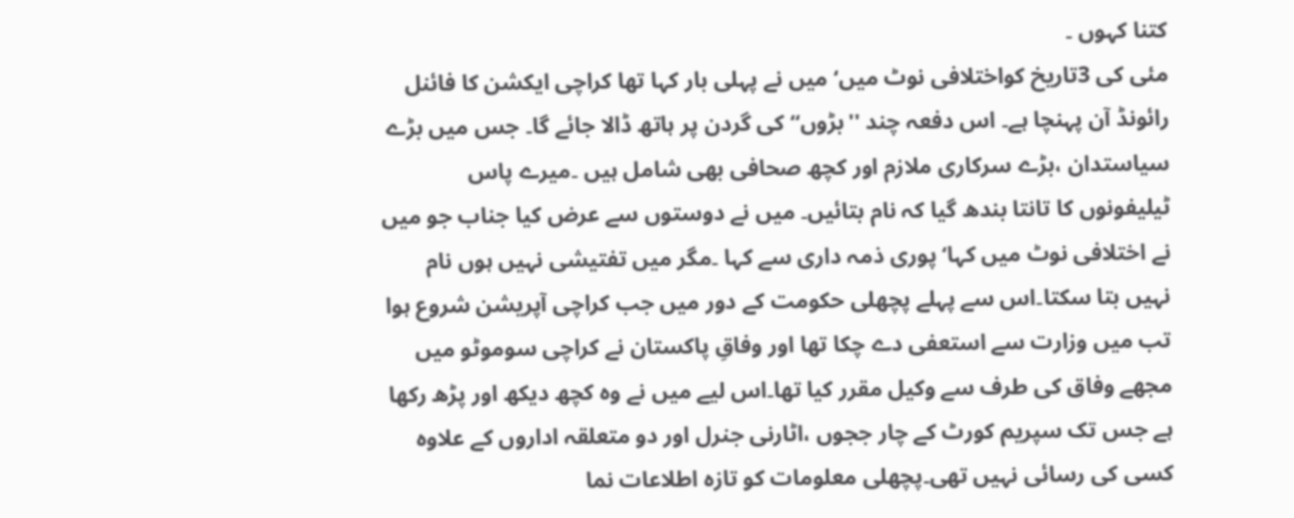کتنا کہوں ۔
مئی کی 3تاریخ کواختلافی نوٹ میں‘ میں نے پہلی بار کہا تھا کراچی ایکشن کا فائنل رائونڈ آن پہنچا ہے۔ اس دفعہ چند ''بڑوں‘‘ کی گردن پر ہاتھ ڈالا جائے گا۔ جس میں بڑے سیاستدان ،بڑے سرکاری ملازم اور کچھ صحافی بھی شامل ہیں ۔میرے پاس ٹیلیفونوں کا تانتا بندھ گیا کہ نام بتائیں۔ میں نے دوستوں سے عرض کیا جناب جو میں نے اختلافی نوٹ میں کہا‘ پوری ذمہ داری سے کہا ۔مگر میں تفتیشی نہیں ہوں نام نہیں بتا سکتا۔اس سے پہلے پچھلی حکومت کے دور میں جب کراچی آپریشن شروع ہوا تب میں وزارت سے استعفی دے چکا تھا اور وفاقِ پاکستان نے کراچی سوموٹو میں مجھے وفاق کی طرف سے وکیل مقرر کیا تھا۔اس لیے میں نے وہ کچھ دیکھ اور پڑھ رکھا ہے جس تک سپریم کورٹ کے چار ججوں ،اٹارنی جنرل اور دو متعلقہ اداروں کے علاوہ کسی کی رسائی نہیں تھی۔پچھلی معلومات کو تازہ اطلاعات نما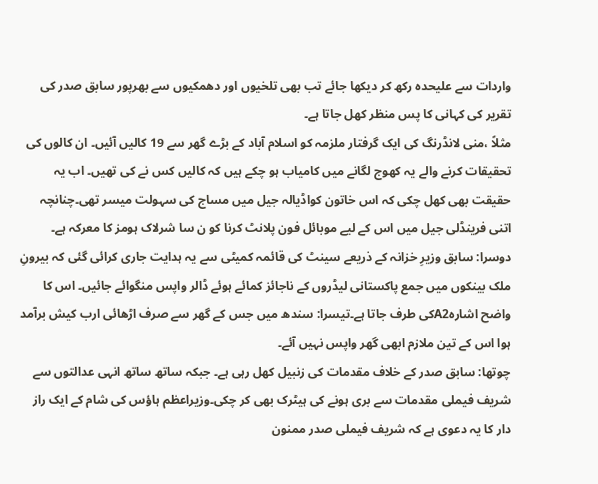واردات سے علیحدہ رکھ کر دیکھا جائے تب بھی تلخیوں اور دھمکیوں سے بھرپور سابق صدر کی تقریر کی کہانی کا پس منظر کھل جاتا ہے۔
مثلاً ،منی لانڈرنگ کی ایک گرفتار ملزمہ کو اسلام آباد کے بڑے گھر سے 19 کالیں آئیں۔ ان کالوں کی تحقیقات کرنے والے یہ کھوج لگانے میں کامیاب ہو چکے ہیں کہ کالیں کس نے کی تھیں۔ اب یہ حقیقت بھی کھل چکی کہ اس خاتون کواڈیالہ جیل میں مساج کی سہولت میسر تھی۔چنانچہ اتنی فرینڈلی جیل میں اس کے لیے موبائل فون پلانٹ کرنا کو ن سا شرلاک ہومز کا معرکہ ہے۔
دوسرا: سابق وزیرِ خزانہ کے ذریعے سینٹ کی قائمہ کمیٹی سے یہ ہدایت جاری کرائی گئی کہ بیرونِ ملک بینکوں میں جمع پاکستانی لیڈروں کے ناجائز کمائے ہوئے ڈالر واپس منگوائے جائیں۔ اس کا واضح اشارہA2کی طرف جاتا ہے۔تیسرا: سندھ میں جس کے گھر سے صرف اڑھائی ارب کیش برآمد ہوا اس کے تین ملازم ابھی گھر واپس نہیں آئے۔
چوتھا: سابق صدر کے خلاف مقدمات کی زنبیل کھل رہی ہے۔ جبکہ ساتھ ساتھ انہی عدالتوں سے شریف فیملی مقدمات سے بری ہونے کی ہیٹرک بھی کر چکی۔وزیراعظم ہاؤس کی شام کے ایک راز دار کا یہ دعوی ہے کہ شریف فیملی صدر ممنون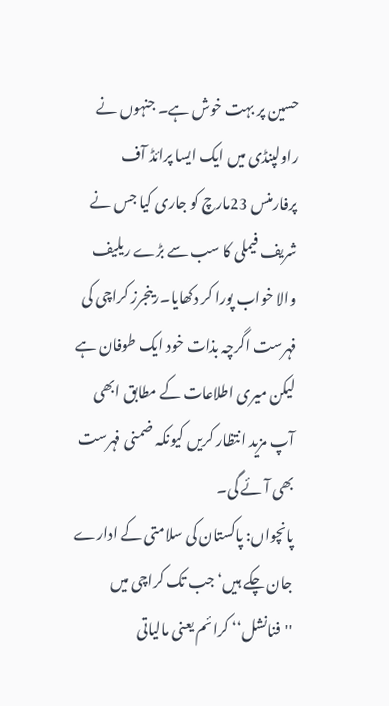حسین پر بہت خوش ہے۔ جنہوں نے راولپنڈی میں ایک ایسا پرائڈ آف پرفارمنس 23مارچ کو جاری کیا جس نے شریف فیملی کا سب سے بڑے ریلیف والا خواب پورا کر دکھایا۔رینجرز کراچی کی فہرست اگرچہ بذات خود ایک طوفان ہے لیکن میری اطلاعات کے مطابق ابھی آپ مزید انتظار کریں کیونکہ ضمنی فہرست بھی آئے گی۔
پانچواں: پاکستان کی سلامتی کے ادارے جان چکے ہیں‘ جب تک کراچی میں ''فنانشل‘‘ کرائم یعنی مالیاتی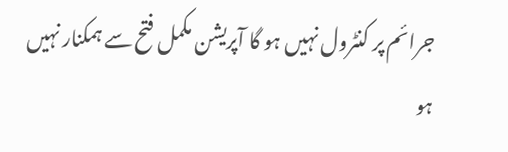جرائم پر کنٹرول نہیں ہو گا آپریشن مکمل فتح سے ہمکنار نہیں ہو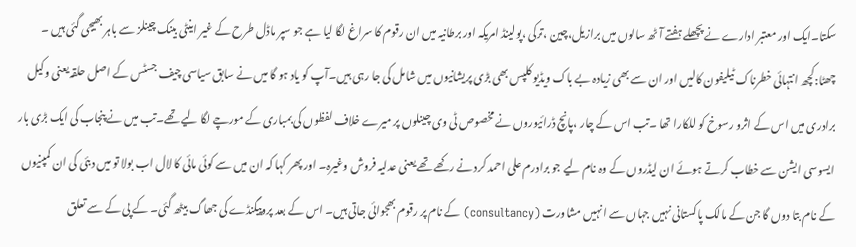سکتا۔ایک اور معتبر ادارے نے پچھلے ہفتے آٹھ سالوں میں برازیل،چین ،ترکی ،پولینڈ امریکہ اور برطانیہ میں ان رقوم کا سراغ لگا لیا ہے جو سپر ماڈل طرح کے غیر اینٹی بینک چینلز سے باہر بھیجی گئی ہیں ۔
چھٹا:کچھ انتہائی خطرناک ٹیلیفون کالیں اور ان سے بھی زیادہ بے باک ویڈیو کلپس بھی بڑی پریشانیوں میں شامل کی جا رہی ہیں۔آپ کو یاد ہو گا میں نے سابق سیاسی چیف جسٹس کے اصل حلقہ یعنی وکیل برادری میں اس کے اثرو رسوخ کو للکارا تھا ۔تب اس کے چار ،پانچ ڈرائیوروں نے مخصوص ٹی وی چینلوں پر میرے خلاف لفظوں کی بمباری کے مورچے لگا لیے تھے۔تب میں نے پنجاب کی ایک بڑی بار ایسوسی ایشن سے خطاب کرتے ہوئے ان لیڈروں کے وہ نام لیے جو برادرم علی احمد کرد نے رکھے تھے یعنی عدلیہ فروش وغیرہ۔ اور پھر کہا کہ ان میں سے کوئی مائی کا لال اب بولا تو میں دبئی کی ان کمپنیوں کے نام بتا دوں گا جن کے مالک پاکستانی نہیں جہاں سے انہیں مشاورت (consultancy) کے نام پر رقوم بھجوائی جاتی ہیں۔ اس کے بعد پروپیگنڈے کی جھاگ بیٹھ گئی۔ کے پی کے سے تعلق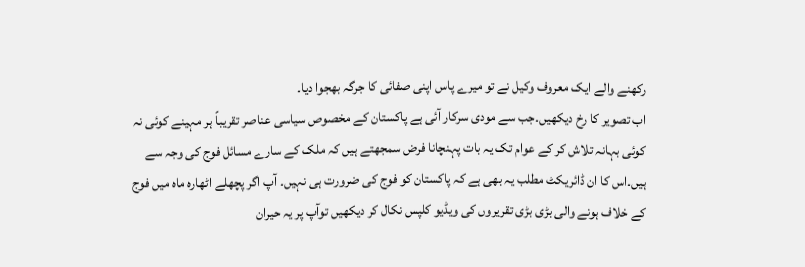رکھنے والے ایک معروف وکیل نے تو میرے پاس اپنی صفائی کا جرگہ بھجوا دیا۔
اب تصویر کا رخ دیکھیں۔جب سے مودی سرکار آئی ہے پاکستان کے مخصوص سیاسی عناصر تقریباً ہر مہینے کوئی نہ کوئی بہانہ تلاش کر کے عوام تک یہ بات پہنچانا فرض سمجھتے ہیں کہ ملک کے سارے مسائل فوج کی وجہ سے ہیں۔اس کا ان ڈائریکٹ مطلب یہ بھی ہے کہ پاکستان کو فوج کی ضرورت ہی نہیں۔ آپ اگر پچھلے اٹھارہ ماہ میں فوج کے خلاف ہونے والی بڑی بڑی تقریروں کی ویڈیو کلپس نکال کر دیکھیں توآپ پر یہ حیران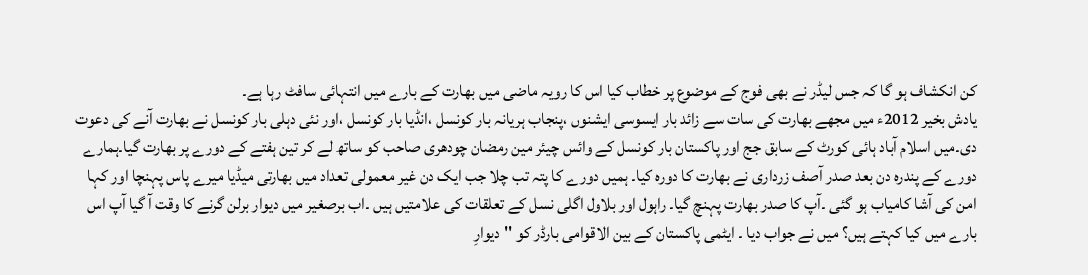کن انکشاف ہو گا کہ جس لیڈر نے بھی فوج کے موضوع پر خطاب کیا اس کا رویہ ماضی میں بھارت کے بارے میں انتہائی سافٹ رہا ہے۔
یادش بخیر 2012ء میں مجھے بھارت کی سات سے زائد بار ایسوسی ایشنوں ،پنجاب ہریانہ بار کونسل ،انڈیا بار کونسل ،اور نئی دہلی بار کونسل نے بھارت آنے کی دعوت دی۔میں اسلام آباد ہائی کورٹ کے سابق جج اور پاکستان بار کونسل کے وائس چیئر مین رمضان چودھری صاحب کو ساتھ لے کر تین ہفتے کے دورے پر بھارت گیا۔ہمارے دورے کے پندرہ دن بعد صدر آصف زرداری نے بھارت کا دورہ کیا۔ ہمیں دورے کا پتہ تب چلا جب ایک دن غیر معمولی تعداد میں بھارتی میڈیا میرے پاس پہنچا اور کہا امن کی آشا کامیاب ہو گئی ۔آپ کا صدر بھارت پہنچ گیا۔ راہول اور بلاول اگلی نسل کے تعلقات کی علامتیں ہیں ۔اب برصغیر میں دیوار برلن گرنے کا وقت آ گیا آپ اس بارے میں کیا کہتے ہیں؟ میں نے جواب دیا ۔ ایٹمی پاکستان کے بین الاقوامی بارڈر کو ''دیوارِ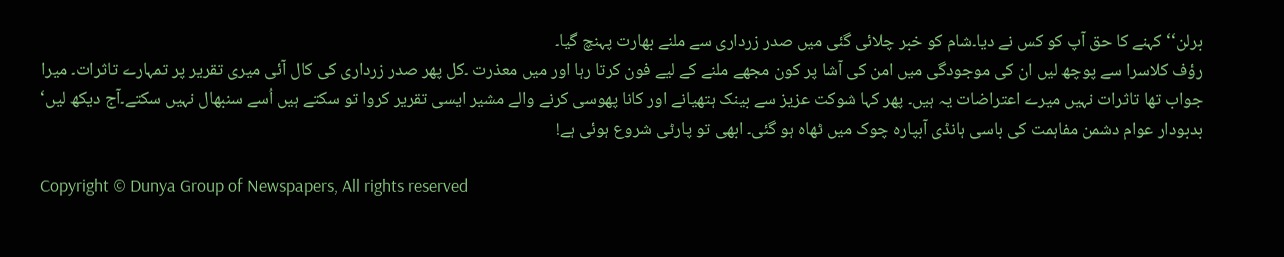برلن‘‘ کہنے کا حق آپ کو کس نے دیا۔شام کو خبر چلائی گئی میں صدر زرداری سے ملنے بھارت پہنچ گیا۔
رؤف کلاسرا سے پوچھ لیں ان کی موجودگی میں امن کی آشا پر کون مجھے ملنے کے لیے فون کرتا رہا اور میں معذرت ۔کل پھر صدر زرداری کی کال آئی میری تقریر پر تمہارے تاثرات۔ میرا جواب تھا تاثرات نہیں میرے اعتراضات یہ ہیں۔ پھر کہا شوکت عزیز سے بینک ہتھیانے اور کانا پھوسی کرنے والے مشیر ایسی تقریر کروا تو سکتے ہیں اُسے سنبھال نہیں سکتے۔آج دیکھ لیں‘ بدبودار عوام دشمن مفاہمت کی باسی ہانڈی آبپارہ چوک میں ٹھاہ ہو گئی۔ ابھی تو پارٹی شروع ہوئی ہے!

Copyright © Dunya Group of Newspapers, All rights reserved